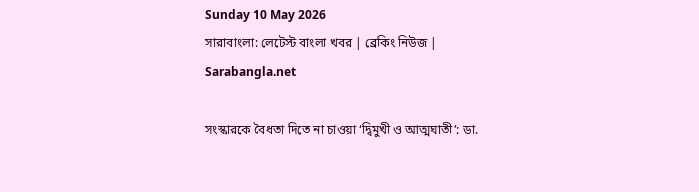Sunday 10 May 2026
সারাবাংলা: লেটেস্ট বাংলা খবর | ব্রেকিং নিউজ | Sarabangla.net

সংস্কারকে বৈধতা দিতে না চাওয়া ‘দ্বিমুখী ও আত্মঘাতী’: ডা.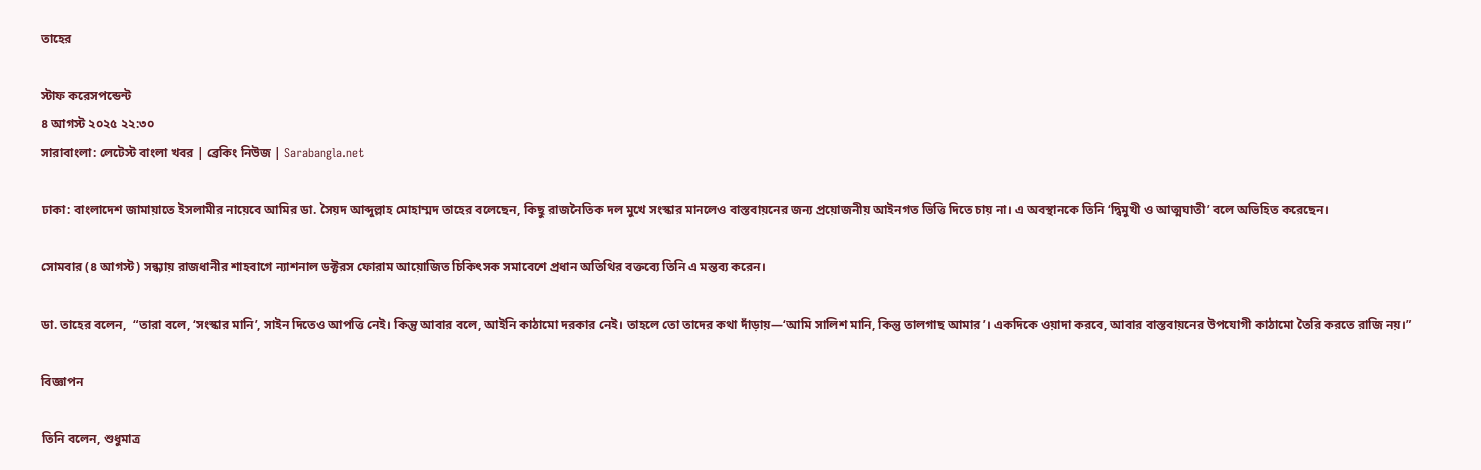তাহের

স্টাফ করেসপন্ডেন্ট
৪ আগস্ট ২০২৫ ২২:৩০
সারাবাংলা: লেটেস্ট বাংলা খবর | ব্রেকিং নিউজ | Sarabangla.net

ঢাকা: বাংলাদেশ জামায়াতে ইসলামীর নায়েবে আমির ডা. সৈয়দ আব্দুল্লাহ মোহাম্মদ তাহের বলেছেন, কিছু রাজনৈতিক দল মুখে সংস্কার মানলেও বাস্তবায়নের জন্য প্রয়োজনীয় আইনগত ভিত্তি দিতে চায় না। এ অবস্থানকে তিনি ‘দ্বিমুখী ও আত্মঘাতী’ বলে অভিহিত করেছেন।

সোমবার (৪ আগস্ট) সন্ধ্যায় রাজধানীর শাহবাগে ন্যাশনাল ডক্টরস ফোরাম আয়োজিত চিকিৎসক সমাবেশে প্রধান অতিথির বক্তব্যে তিনি এ মন্তব্য করেন।

ডা. তাহের বলেন,  “তারা বলে, ‘সংস্কার মানি’, সাইন দিতেও আপত্তি নেই। কিন্তু আবার বলে, আইনি কাঠামো দরকার নেই। তাহলে তো তাদের কথা দাঁড়ায়—‘আমি সালিশ মানি, কিন্তু তালগাছ আমার’। একদিকে ওয়াদা করবে, আবার বাস্তবায়নের উপযোগী কাঠামো তৈরি করতে রাজি নয়।”

বিজ্ঞাপন

তিনি বলেন, শুধুমাত্র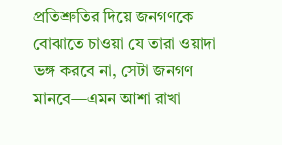প্রতিশ্রুতির দিয়ে জনগণকে বোঝাতে চাওয়া যে তারা ওয়াদা ভঙ্গ করবে না, সেটা জনগণ মানবে—এমন আশা রাখা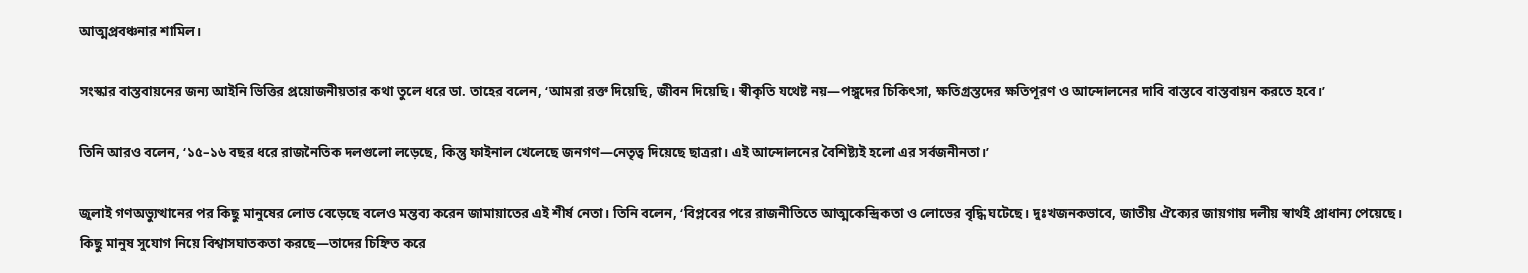আত্মপ্রবঞ্চনার শামিল।

সংস্কার বাস্তবায়নের জন্য আইনি ভিত্তির প্রয়োজনীয়তার কথা তুলে ধরে ডা. তাহের বলেন, ‘আমরা রক্ত দিয়েছি, জীবন দিয়েছি। স্বীকৃতি যথেষ্ট নয়—পঙ্গুদের চিকিৎসা, ক্ষতিগ্রস্তদের ক্ষতিপূরণ ও আন্দোলনের দাবি বাস্তবে বাস্তবায়ন করতে হবে।’

তিনি আরও বলেন, ‘১৫–১৬ বছর ধরে রাজনৈতিক দলগুলো লড়েছে, কিন্তু ফাইনাল খেলেছে জনগণ—নেতৃত্ব দিয়েছে ছাত্ররা। এই আন্দোলনের বৈশিষ্ট্যই হলো এর সর্বজনীনতা।’

জুলাই গণঅভ্যুত্থানের পর কিছু মানুষের লোভ বেড়েছে বলেও মন্তব্য করেন জামায়াতের এই শীর্ষ নেতা। তিনি বলেন, ‘বিপ্লবের পরে রাজনীতিতে আত্মকেন্দ্রিকতা ও লোভের বৃদ্ধি ঘটেছে। দুঃখজনকভাবে, জাতীয় ঐক্যের জায়গায় দলীয় স্বার্থই প্রাধান্য পেয়েছে। কিছু মানুষ সুযোগ নিয়ে বিশ্বাসঘাতকতা করছে—তাদের চিহ্নিত করে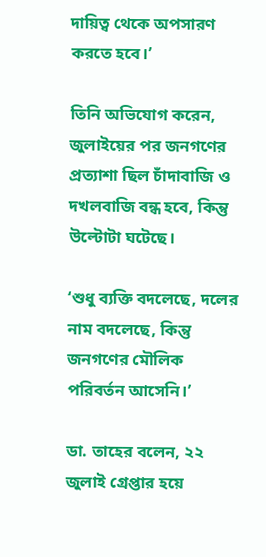দায়িত্ব থেকে অপসারণ করতে হবে।’

তিনি অভিযোগ করেন, জুলাইয়ের পর জনগণের প্রত্যাশা ছিল চাঁদাবাজি ও দখলবাজি বন্ধ হবে, কিন্তু উল্টোটা ঘটেছে।

‘শুধু ব্যক্তি বদলেছে, দলের নাম বদলেছে, কিন্তু জনগণের মৌলিক পরিবর্তন আসেনি।’

ডা. তাহের বলেন, ২২ জুলাই গ্রেপ্তার হয়ে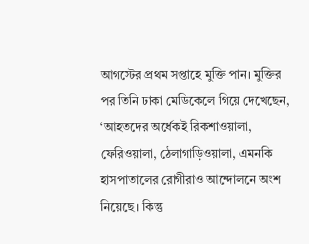আগস্টের প্রথম সপ্তাহে মুক্তি পান। মুক্তির পর তিনি ঢাকা মেডিকেলে গিয়ে দেখেছেন, ‘আহতদের অর্ধেকই রিকশাওয়ালা, ফেরিওয়ালা, ঠেলাগাড়িওয়ালা, এমনকি হাসপাতালের রোগীরাও আন্দোলনে অংশ নিয়েছে। কিন্তু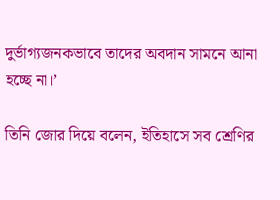দুর্ভাগ্যজনকভাবে তাদের অবদান সামনে আনা হচ্ছে না।’

তিনি জোর দিয়ে বলেন, ইতিহাসে সব শ্রেণির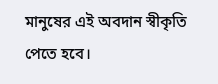মানুষের এই অবদান স্বীকৃতি পেতে হবে।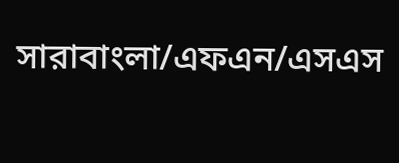সারাবাংলা/এফএন/এসএস